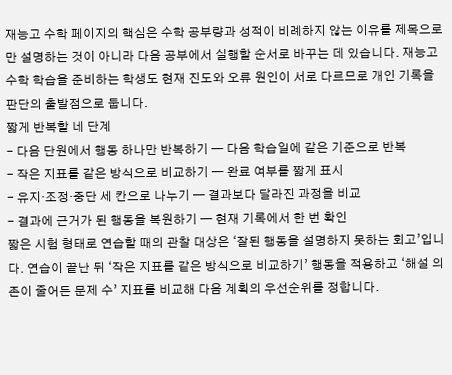재능고 수학 페이지의 핵심은 수학 공부량과 성적이 비례하지 않는 이유를 제목으로만 설명하는 것이 아니라 다음 공부에서 실행할 순서로 바꾸는 데 있습니다. 재능고 수학 학습을 준비하는 학생도 현재 진도와 오류 원인이 서로 다르므로 개인 기록을 판단의 출발점으로 둡니다.
짧게 반복할 네 단계
- 다음 단원에서 행동 하나만 반복하기 — 다음 학습일에 같은 기준으로 반복
- 작은 지표를 같은 방식으로 비교하기 — 완료 여부를 짧게 표시
- 유지·조정·중단 세 칸으로 나누기 — 결과보다 달라진 과정을 비교
- 결과에 근거가 된 행동을 복원하기 — 현재 기록에서 한 번 확인
짧은 시험 형태로 연습할 때의 관찰 대상은 ‘잘된 행동을 설명하지 못하는 회고’입니다. 연습이 끝난 뒤 ‘작은 지표를 같은 방식으로 비교하기’ 행동을 적용하고 ‘해설 의존이 줄어든 문제 수’ 지표를 비교해 다음 계획의 우선순위를 정합니다.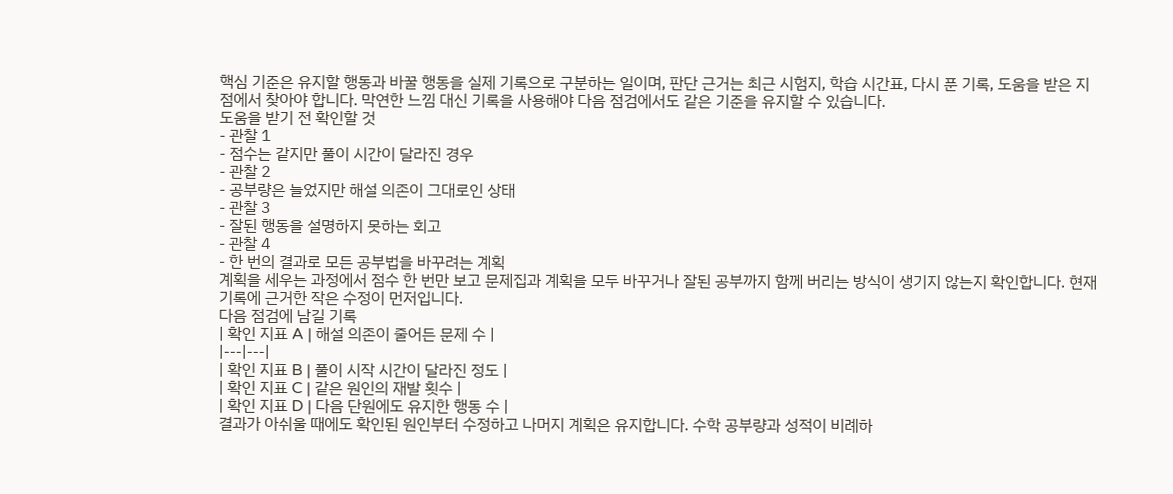핵심 기준은 유지할 행동과 바꿀 행동을 실제 기록으로 구분하는 일이며, 판단 근거는 최근 시험지, 학습 시간표, 다시 푼 기록, 도움을 받은 지점에서 찾아야 합니다. 막연한 느낌 대신 기록을 사용해야 다음 점검에서도 같은 기준을 유지할 수 있습니다.
도움을 받기 전 확인할 것
- 관찰 1
- 점수는 같지만 풀이 시간이 달라진 경우
- 관찰 2
- 공부량은 늘었지만 해설 의존이 그대로인 상태
- 관찰 3
- 잘된 행동을 설명하지 못하는 회고
- 관찰 4
- 한 번의 결과로 모든 공부법을 바꾸려는 계획
계획을 세우는 과정에서 점수 한 번만 보고 문제집과 계획을 모두 바꾸거나 잘된 공부까지 함께 버리는 방식이 생기지 않는지 확인합니다. 현재 기록에 근거한 작은 수정이 먼저입니다.
다음 점검에 남길 기록
| 확인 지표 A | 해설 의존이 줄어든 문제 수 |
|---|---|
| 확인 지표 B | 풀이 시작 시간이 달라진 정도 |
| 확인 지표 C | 같은 원인의 재발 횟수 |
| 확인 지표 D | 다음 단원에도 유지한 행동 수 |
결과가 아쉬울 때에도 확인된 원인부터 수정하고 나머지 계획은 유지합니다. 수학 공부량과 성적이 비례하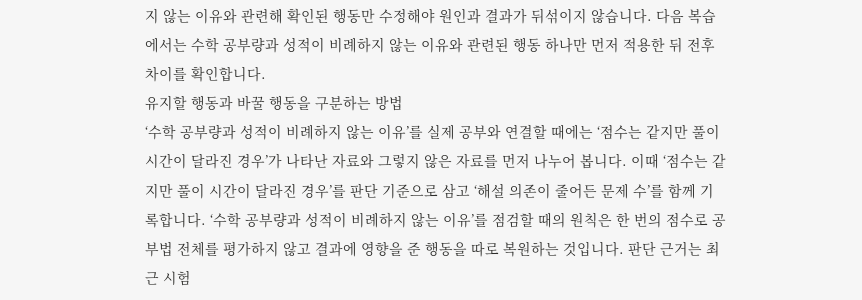지 않는 이유와 관련해 확인된 행동만 수정해야 원인과 결과가 뒤섞이지 않습니다. 다음 복습에서는 수학 공부량과 성적이 비례하지 않는 이유와 관련된 행동 하나만 먼저 적용한 뒤 전후 차이를 확인합니다.
유지할 행동과 바꿀 행동을 구분하는 방법
‘수학 공부량과 성적이 비례하지 않는 이유’를 실제 공부와 연결할 때에는 ‘점수는 같지만 풀이 시간이 달라진 경우’가 나타난 자료와 그렇지 않은 자료를 먼저 나누어 봅니다. 이때 ‘점수는 같지만 풀이 시간이 달라진 경우’를 판단 기준으로 삼고 ‘해설 의존이 줄어든 문제 수’를 함께 기록합니다. ‘수학 공부량과 성적이 비례하지 않는 이유’를 점검할 때의 원칙은 한 번의 점수로 공부법 전체를 평가하지 않고 결과에 영향을 준 행동을 따로 복원하는 것입니다. 판단 근거는 최근 시험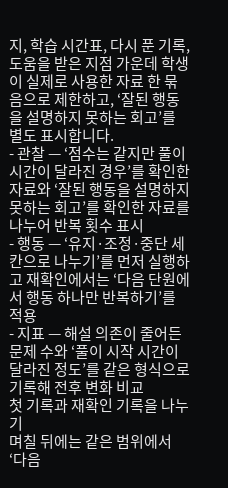지, 학습 시간표, 다시 푼 기록, 도움을 받은 지점 가운데 학생이 실제로 사용한 자료 한 묶음으로 제한하고, ‘잘된 행동을 설명하지 못하는 회고’를 별도 표시합니다.
- 관찰 — ‘점수는 같지만 풀이 시간이 달라진 경우’를 확인한 자료와 ‘잘된 행동을 설명하지 못하는 회고’를 확인한 자료를 나누어 반복 횟수 표시
- 행동 — ‘유지·조정·중단 세 칸으로 나누기’를 먼저 실행하고 재확인에서는 ‘다음 단원에서 행동 하나만 반복하기’를 적용
- 지표 — 해설 의존이 줄어든 문제 수와 ‘풀이 시작 시간이 달라진 정도’를 같은 형식으로 기록해 전후 변화 비교
첫 기록과 재확인 기록을 나누기
며칠 뒤에는 같은 범위에서 ‘다음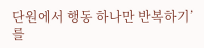단원에서 행동 하나만 반복하기’를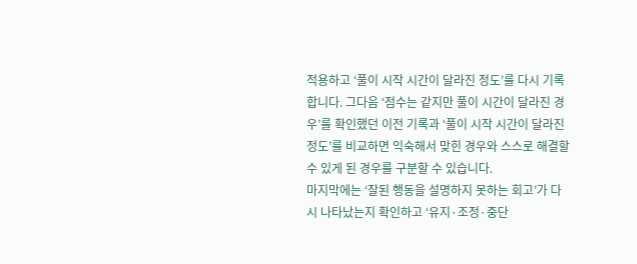적용하고 ‘풀이 시작 시간이 달라진 정도’를 다시 기록합니다. 그다음 ‘점수는 같지만 풀이 시간이 달라진 경우’를 확인했던 이전 기록과 ‘풀이 시작 시간이 달라진 정도’를 비교하면 익숙해서 맞힌 경우와 스스로 해결할 수 있게 된 경우를 구분할 수 있습니다.
마지막에는 ‘잘된 행동을 설명하지 못하는 회고’가 다시 나타났는지 확인하고 ‘유지·조정·중단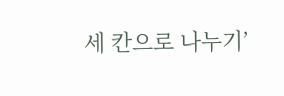세 칸으로 나누기’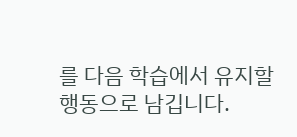를 다음 학습에서 유지할 행동으로 남깁니다.